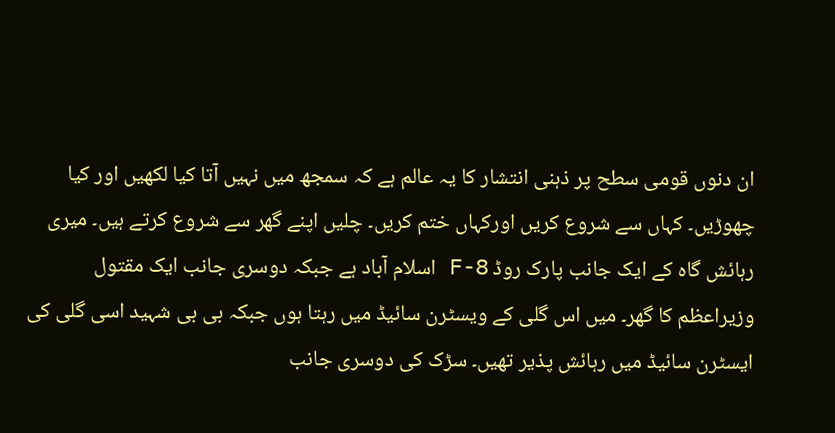ان دنوں قومی سطح پر ذہنی انتشار کا یہ عالم ہے کہ سمجھ میں نہیں آتا کیا لکھیں اور کیا چھوڑیں۔ کہاں سے شروع کریں اورکہاں ختم کریں۔ چلیں اپنے گھر سے شروع کرتے ہیں۔ میری رہائش گاہ کے ایک جانب پارک روڈ F-8 اسلام آباد ہے جبکہ دوسری جانب ایک مقتول وزیراعظم کا گھر۔ میں اس گلی کے ویسٹرن سائیڈ میں رہتا ہوں جبکہ بی بی شہید اسی گلی کی ایسٹرن سائیڈ میں رہائش پذیر تھیں۔ سڑک کی دوسری جانب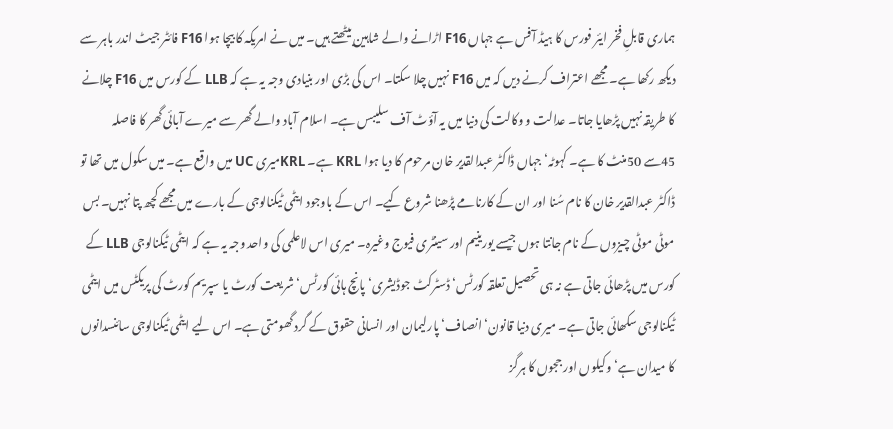ہماری قابلِ فخر ایئر فورس کا ہیڈ آفس ہے جہاں F16 اڑانے والے شاہین بیٹھتے ہیں۔ میں نے امریکہ کا بیچا ہوا F16 فائٹر جیٹ اندر باہر سے دیکھ رکھا ہے۔ مجھے اعتراف کرنے دیں کہ میں F16 نہیں چلا سکتا۔ اس کی بڑی اور بنیادی وجہ یہ ہے کہ LLB کے کورس میں F16 چلانے کا طریقہ نہیں پڑھایا جاتا۔ عدالت و وکالت کی دنیا میں یہ آؤٹ آف سلیبس ہے۔ اسلام آباد والے گھر سے میرے آبائی گھر کا فاصلہ 45سے 50منٹ کا ہے۔ کہوٹہ‘ جہاں ڈاکٹر عبدالقدیر خان مرحوم کا دیا ہوا KRL ہے۔ KRLمیری UC میں واقع ہے۔ میں سکول میں تھا تو ڈاکٹر عبدالقدیر خان کا نام سُنا اور ان کے کارنامے پڑھنا شروع کیے۔ اس کے باوجود ایٹمی ٹیکنالوجی کے بارے میں مجھے کچھ پتا نہیں۔ بس موٹی موٹی چیزوں کے نام جانتا ہوں جیسے یورینیم اور سینٹری فیوج وغیرہ۔ میری اس لاعلمی کی واحد وجہ یہ ہے کہ ایٹمی ٹیکنالوجی LLB کے کورس میں پڑھائی جاتی ہے نہ ہی تحصیل تعلقہ کورٹس‘ ڈسٹرکٹ جوڈیشری‘ پانچ ہائی کورٹس‘ شریعت کورٹ یا سپریم کورٹ کی پریکٹس میں ایٹمی ٹیکنالوجی سکھائی جاتی ہے۔ میری دنیا قانون‘ انصاف‘ پارلیمان اور انسانی حقوق کے گرد گھومتی ہے۔ اس لیے ایٹمی ٹیکنالوجی سائنسدانوں کا میدان ہے‘ وکیلوں اور ججوں کا ہرگز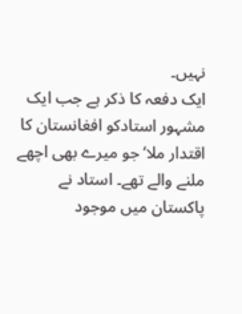نہیں۔
ایک دفعہ کا ذکر ہے جب ایک مشہور استادکو افغانستان کا اقتدار ملا‘ جو میرے بھی اچھے ملنے والے تھے۔ استاد نے پاکستان میں موجود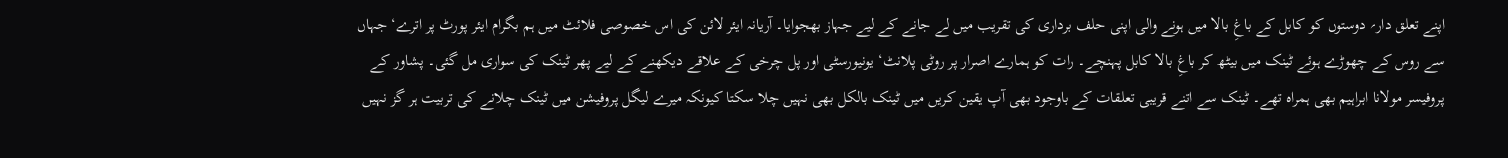اپنے تعلق دار؍ دوستوں کو کابل کے باغِ بالا میں ہونے والی اپنی حلف برداری کی تقریب میں لے جانے کے لیے جہاز بھجوایا۔ آریانہ ایئر لائن کی اس خصوصی فلائٹ میں ہم بگرام ایئر پورٹ پر اترے‘ جہاں سے روس کے چھوڑے ہوئے ٹینک میں بیٹھ کر باغِ بالا کابل پہنچے۔ رات کو ہمارے اصرار پر روٹی پلانٹ‘ یونیورسٹی اور پل چرخی کے علاقے دیکھنے کے لیے پھر ٹینک کی سواری مل گئی۔ پشاور کے پروفیسر مولانا ابراہیم بھی ہمراہ تھے۔ ٹینک سے اتنے قریبی تعلقات کے باوجود بھی آپ یقین کریں میں ٹینک بالکل بھی نہیں چلا سکتا کیونکہ میرے لیگل پروفیشن میں ٹینک چلانے کی تربیت ہر گز نہیں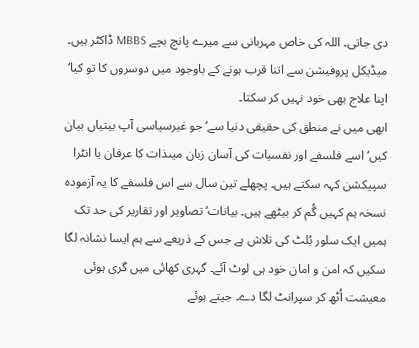دی جاتی۔ اللہ کی خاص مہربانی سے میرے پانچ بچے MBBS ڈاکٹر ہیں۔ میڈیکل پروفیشن سے اتنا قرب ہونے کے باوجود میں دوسروں کا تو کیا‘ اپنا علاج بھی خود نہیں کر سکتا۔
ابھی میں نے منطق کی حقیقی دنیا سے‘ جو غیرسیاسی آپ بیتیاں بیان کیں‘ اسے فلسفے اور نفسیات کی آسان زبان میںذات کا عرفان یا انٹرا سپیکشن کہہ سکتے ہیں۔ پچھلے تین سال سے اس فلسفے کا یہ آزمودہ نسخہ ہم کہیں گُم کر بیٹھے ہیں۔ بیانات‘ تصاویر اور تقاریر کی حد تک ہمیں ایک سلور بُلٹ کی تلاش ہے جس کے ذریعے سے ہم ایسا نشانہ لگا سکیں کہ امن و امان خود ہی لوٹ آئے۔ گہری کھائی میں گری ہوئی معیشت اُٹھ کر سپرانٹ لگا دے۔ جیتے ہوئے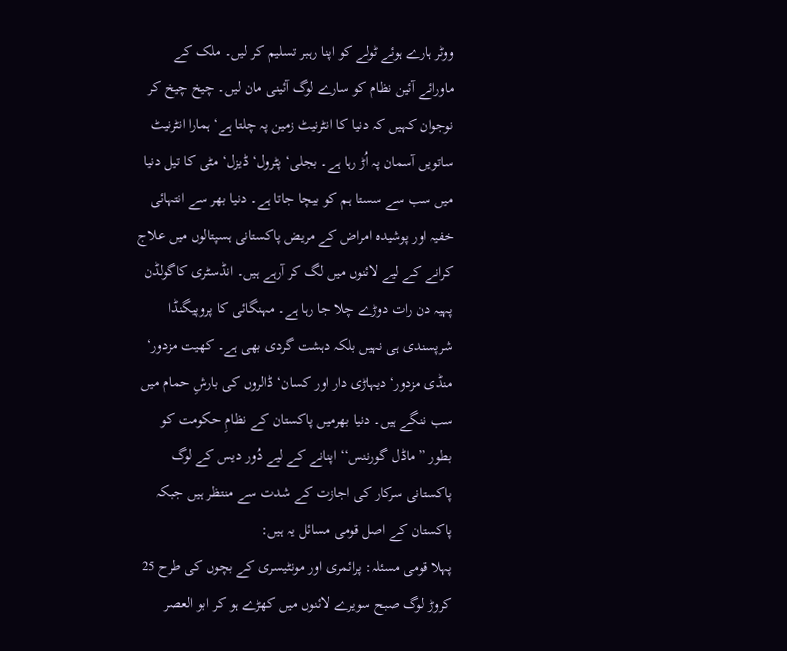ووٹر ہارے ہوئے ٹولے کو اپنا رہبر تسلیم کر لیں۔ ملک کے ماورائے آئین نظام کو سارے لوگ آئینی مان لیں۔ چیخ چیخ کر نوجوان کہیں کہ دنیا کا انٹرنیٹ زمین پہ چلتا ہے‘ ہمارا انٹرنیٹ ساتویں آسمان پہ اُڑ رہا ہے۔ بجلی‘ پٹرول‘ ڈیزل‘ مٹی کا تیل دنیا میں سب سے سستا ہم کو بیچا جاتا ہے۔ دنیا بھر سے انتہائی خفیہ اور پوشیدہ امراض کے مریض پاکستانی ہسپتالوں میں علاج کرانے کے لیے لائنوں میں لگ کر آرہے ہیں۔ انڈسٹری کاگولڈن پہیہ دن رات دوڑے چلا جا رہا ہے۔ مہنگائی کا پروپیگنڈا شرپسندی ہی نہیں بلکہ دہشت گردی بھی ہے۔ کھیت مزدور‘ منڈی مزدور‘ دیہاڑی دار اور کسان‘ ڈالروں کی بارشِ حمام میں سب ننگے ہیں۔ دنیا بھرمیں پاکستان کے نظامِ حکومت کو بطور ”ماڈل گورننس‘‘ اپنانے کے لیے دُور دیس کے لوگ پاکستانی سرکار کی اجازت کے شدت سے منتظر ہیں جبکہ پاکستان کے اصل قومی مسائل یہ ہیں:
پہلا قومی مسئلہ: پرائمری اور مونٹیسری کے بچوں کی طرح 25 کروڑ لوگ صبح سویرے لائنوں میں کھڑے ہو کر ابو العصر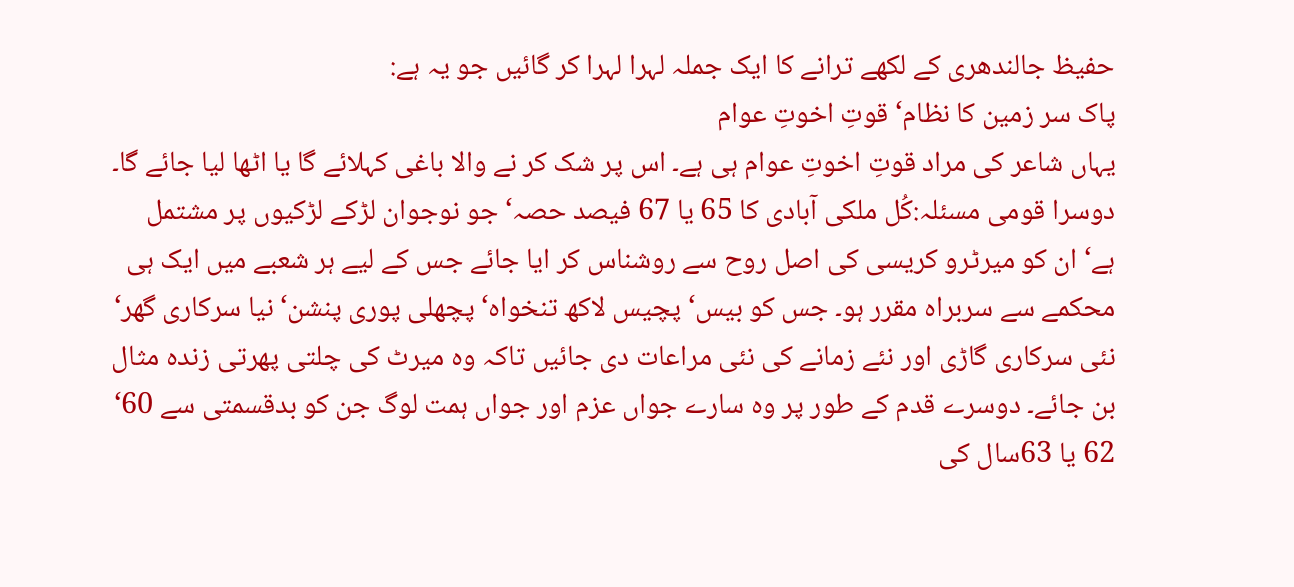حفیظ جالندھری کے لکھے ترانے کا ایک جملہ لہرا لہرا کر گائیں جو یہ ہے:
پاک سر زمین کا نظام‘ قوتِ اخوتِ عوام
یہاں شاعر کی مراد قوتِ اخوتِ عوام ہی ہے۔ اس پر شک کر نے والا باغی کہلائے گا یا اٹھا لیا جائے گا۔
دوسرا قومی مسئلہ:کُل ملکی آبادی کا 65 یا 67 فیصد حصہ‘ جو نوجوان لڑکے لڑکیوں پر مشتمل ہے‘ ان کو میرٹرو کریسی کی اصل روح سے روشناس کر ایا جائے جس کے لیے ہر شعبے میں ایک ہی محکمے سے سربراہ مقرر ہو۔ جس کو بیس‘ پچیس لاکھ تنخواہ‘ پچھلی پوری پنشن‘ نیا سرکاری گھر‘ نئی سرکاری گاڑی اور نئے زمانے کی نئی مراعات دی جائیں تاکہ وہ میرٹ کی چلتی پھرتی زندہ مثال بن جائے۔ دوسرے قدم کے طور پر وہ سارے جواں عزم اور جواں ہمت لوگ جن کو بدقسمتی سے 60‘ 62 یا 63سال کی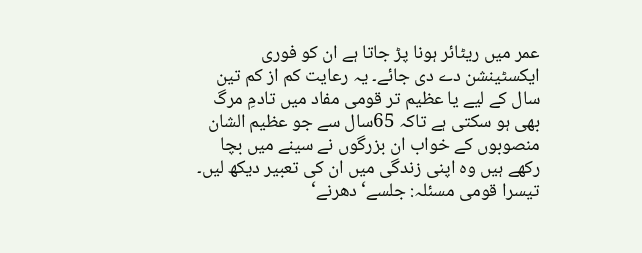عمر میں ریٹائر ہونا پڑ جاتا ہے ان کو فوری ایکسٹینشن دے دی جائے۔ یہ رعایت کم از کم تین سال کے لیے یا عظیم تر قومی مفاد میں تادمِ مرگ بھی ہو سکتی ہے تاکہ 65سال سے جو عظیم الشان منصوبوں کے خواب ان بزرگوں نے سینے میں بچا رکھے ہیں وہ اپنی زندگی میں ان کی تعبیر دیکھ لیں۔
تیسرا قومی مسئلہ: جلسے‘ دھرنے‘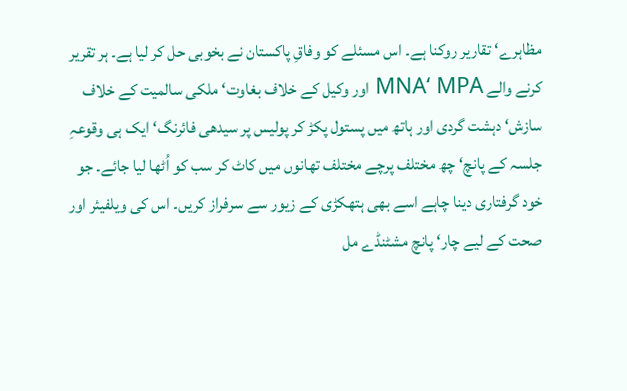مظاہرے‘ تقاریر روکنا ہے۔ اس مسئلے کو وفاقِ پاکستان نے بخوبی حل کر لیا ہے۔ ہر تقریر کرنے والے MNA‘ MPA اور وکیل کے خلاف بغاوت‘ ملکی سالمیت کے خلاف سازش‘ دہشت گردی اور ہاتھ میں پستول پکڑ کر پولیس پر سیدھی فائرنگ‘ ایک ہی وقوعہِ جلسہ کے پانچ‘ چھ مختلف پرچے مختلف تھانوں میں کاٹ کر سب کو اُٹھا لیا جائے۔ جو خود گرفتاری دینا چاہے اسے بھی ہتھکڑی کے زیور سے سرفراز کریں۔ اس کی ویلفیئر اور صحت کے لیے چار‘ پانچ مشٹنڈے مل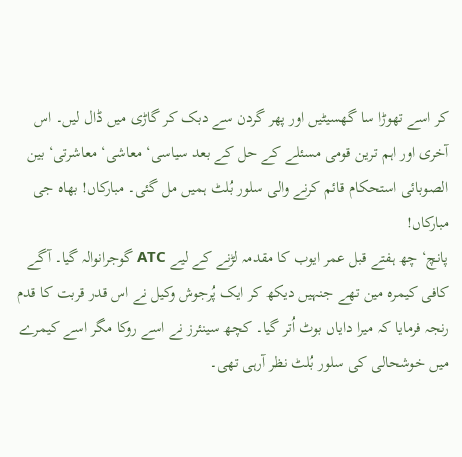کر اسے تھوڑا سا گھسیٹیں اور پھر گردن سے دبک کر گاڑی میں ڈال لیں۔ اس آخری اور اہم ترین قومی مسئلے کے حل کے بعد سیاسی‘ معاشی‘ معاشرتی‘ بین الصوبائی استحکام قائم کرنے والی سلور بُلٹ ہمیں مل گئی۔ مبارکاں! بھاہ جی مبارکاں!
پانچ‘ چھ ہفتے قبل عمر ایوب کا مقدمہ لڑنے کے لیے ATC گوجرانوالہ گیا۔ آگے کافی کیمرہ مین تھے جنہیں دیکھ کر ایک پُرجوش وکیل نے اس قدر قربت کا قدم رنجہ فرمایا کہ میرا دایاں بوٹ اُتر گیا۔ کچھ سینئرز نے اسے روکا مگر اسے کیمرے میں خوشحالی کی سلور بُلٹ نظر آرہی تھی۔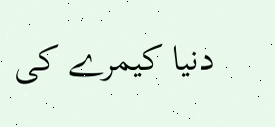دنیا کیمرے کی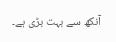آنکھ سے بہت بڑی ہے۔